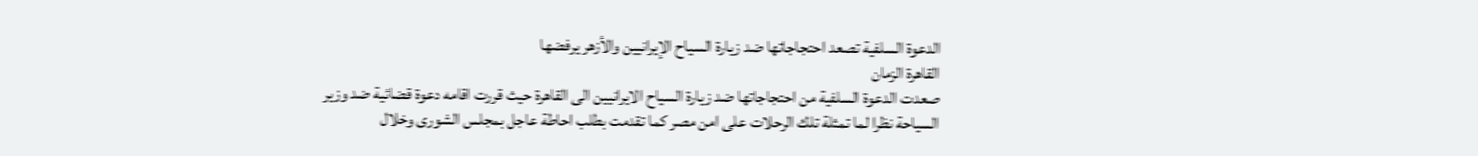الدعوة السلفية تصعد احتجاجاتها ضد زيارة السياح الإيرانيين والأزهر يرفضها
القاهرة الزمان
صعدت الدعوة السلفية من احتجاجاتها ضد زيارة السياح الايرانيين الى القاهرة حيث قررت اقامه دعوة قضائية ضد وزير السياحة نظرا لما تمثلة تلك الرحلات على امن مصر كما تقدمت بطلب احاطة عاجل بمجلس الشورى وخلال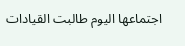اجتماعها اليوم طالبت القيادات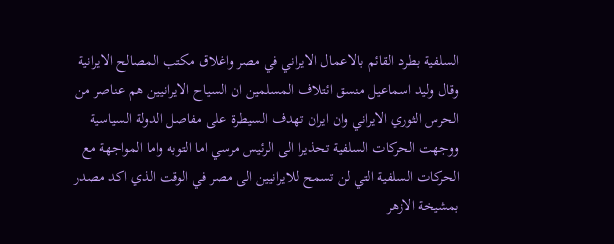السلفية بطرد القائم بالاعمال الايراني في مصر واغلاق مكتب المصالح الايرانية وقال وليد اسماعيل منسق ائتلاف المسلمين ان السياح الايرانيين هم عناصر من الحرس الثوري الايراني وان ايران تهدف السيطرة على مفاصل الدولة السياسية ووجهت الحركات السلفية تحذيرا الى الرئيس مرسي اما التوبه واما المواجهة مع الحركات السلفية التي لن تسمح للايرانيين الى مصر في الوقت الذي اكد مصدر بمشيخة الازهر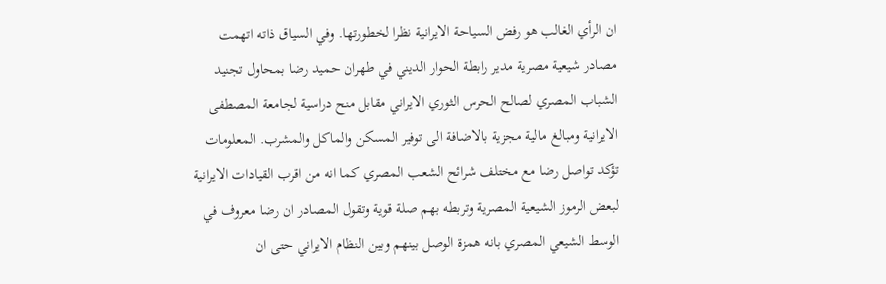ان الرأي الغالب هو رفض السياحة الايرانية نظرا لخطورتها. وفي السياق ذاته اتهمت مصادر شيعية مصرية مدير رابطة الحوار الديني في طهران حميد رضا بمحاول تجنيد الشباب المصري لصالح الحرس الثوري الايراني مقابل منح دراسية لجامعة المصطفى الايرانية ومبالغ مالية مجزية بالاضافة الى توفير المسكن والماكل والمشرب. المعلومات تؤكد تواصل رضا مع مختلف شرائح الشعب المصري كما انه من اقرب القيادات الايرانية لبعض الرموز الشيعية المصرية وتربطه بهم صلة قوية وتقول المصادر ان رضا معروف في الوسط الشيعي المصري بانه همزة الوصل بينهم وبين النظام الايراني حتى ان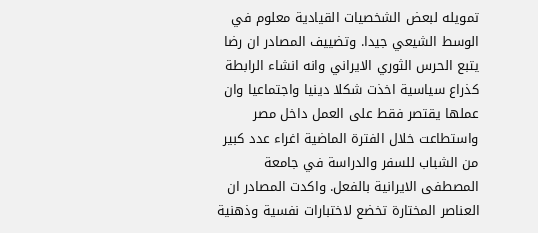تمويله لبعض الشخصيات القيادية معلوم في الوسط الشيعي جيدا. وتضييف المصادر ان رضا يتبع الحرس الثوري الايراني وانه انشاء الرابطة كذراع سياسية اخذت شكلا دينيا واجتماعيا وان عملها يقتصر فقط على العمل داخل مصر واستطاعت خلال الفترة الماضية اغراء عدد كبير من الشباب للسفر والدراسة في جامعة المصطفى الايرانية بالفعل. واكدت المصادر ان العناصر المختارة تخضع لاختبارات نفسية وذهنية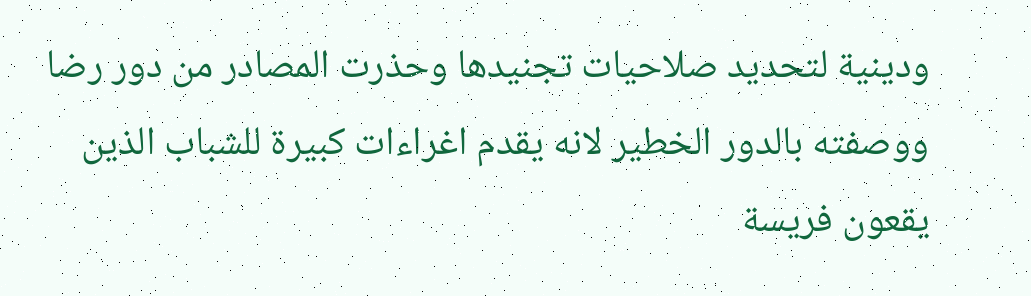ودينية لتحديد صلاحيات تجنيدها وحذرت المصادر من دور رضا ووصفته بالدور الخطير لانه يقدم اغراءات كبيرة للشباب الذين يقعون فريسة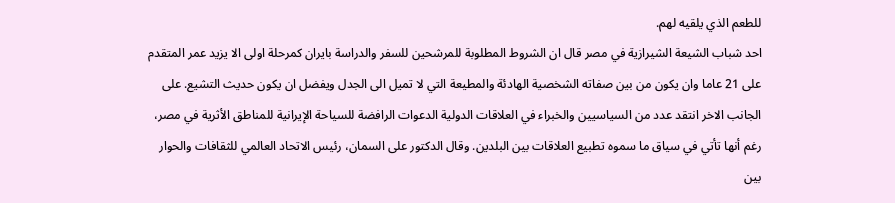للطعم الذي يلقيه لهم.
احد شباب الشيعة الشيرازية في مصر قال ان الشروط المطلوبة للمرشحين للسفر والدراسة بايران كمرحلة اولى الا يزيد عمر المتقدم على 21 عاما وان يكون من بين صفاته الشخصية الهادئة والمطيعة التي لا تميل الى الجدل ويفضل ان يكون حديث التشيع. على الجانب الاخر انتقد عدد من السياسيين والخبراء في العلاقات الدولية الدعوات الرافضة للسياحة الإيرانية للمناطق الأثرية في مصر، رغم أنها تأتي في سياق ما سموه تطبيع العلاقات بين البلدين. وقال الدكتور على السمان، رئيس الاتحاد العالمي للثقافات والحوار بين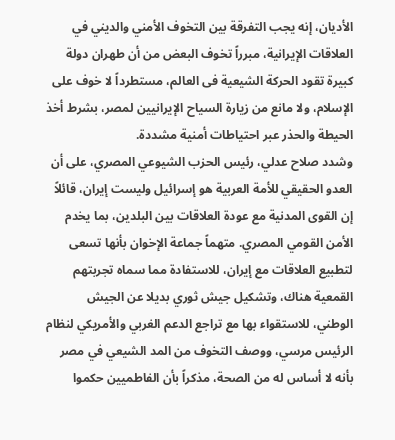الأديان، إنه يجب التفرقة بين التخوف الأمني والديني في العلاقات الإيرانية، مبرراً تخوف البعض من أن طهران دولة كبيرة تقود الحركة الشيعية فى العالم، مستطرداً لا خوف على الإسلام، ولا مانع من زيارة السياح الإيرانيين لمصر، بشرط أخذ الحيطة والحذر عبر احتياطات أمنية مشددة.
وشدد صلاح عدلي، رئيس الحزب الشيوعي المصري، على أن العدو الحقيقي للأمة العربية هو إسرائيل وليست إيران، قائلاً إن القوى المدنية مع عودة العلاقات بين البلدين، بما يخدم الأمن القومي المصري. متهماً جماعة الإخوان بأنها تسعى لتطبيع العلاقات مع إيران، للاستفادة مما سماه تجربتهم القمعية هناك، وتشكيل جيش ثوري بديلا عن الجيش الوطني، للاستقواء بها مع تراجع الدعم الغربي والأمريكي لنظام الرئيس مرسي، ووصف التخوف من المد الشيعي في مصر بأنه لا أساس له من الصحة، مذكراً بأن الفاطميين حكموا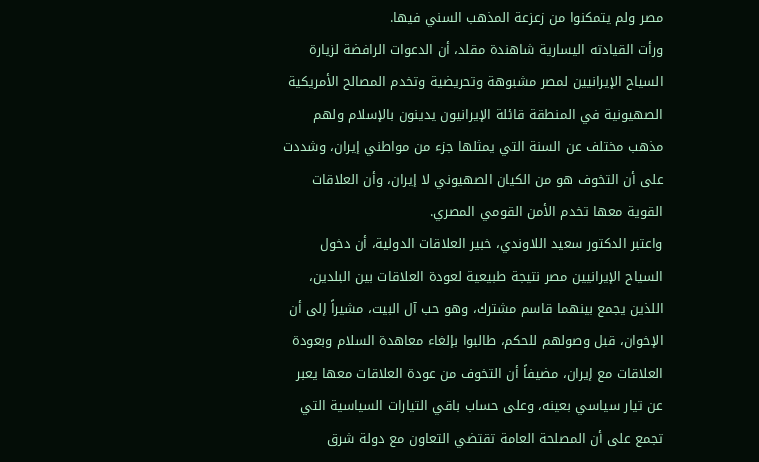مصر ولم يتمكنوا من زعزعة المذهب السني فيها.
ورأت القيادته اليسارية شاهندة مقلد، أن الدعوات الرافضة لزيارة السياح الإيرانيين لمصر مشبوهة وتحريضية وتخدم المصالح الأمريكية الصهيونية في المنطقة قائلة الإيرانيون يدينون بالإسلام ولهم مذهب مختلف عن السنة التي يمثلها جزء من مواطني إيران، وشددت على أن التخوف هو من الكيان الصهيوني لا إيران، وأن العلاقات القوية معها تخدم الأمن القومي المصري.
واعتبر الدكتور سعيد اللاوندي، خبير العلاقات الدولية، أن دخول السياح الإيرانيين مصر نتيجة طبيعية لعودة العلاقات بين البلدين، اللذين يجمع بينهما قاسم مشترك، وهو حب آل البيت، مشيراً إلى أن الإخوان، قبل وصولهم للحكم، طالبوا بإلغاء معاهدة السلام وبعودة العلاقات مع إيران، مضيفاً أن التخوف من عودة العلاقات معها يعبر عن تيار سياسي بعينه، وعلى حساب باقي التيارات السياسية التي تجمع على أن المصلحة العامة تقتضي التعاون مع دولة شرق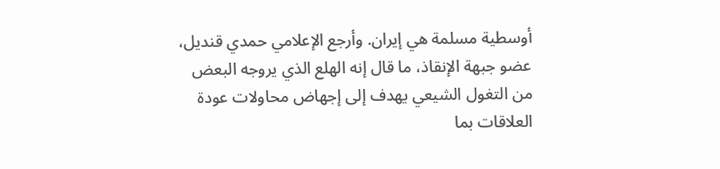أوسطية مسلمة هي إيران. وأرجع الإعلامي حمدي قنديل، عضو جبهة الإنقاذ، ما قال إنه الهلع الذي يروجه البعض من التغول الشيعي يهدف إلى إجهاض محاولات عودة العلاقات بما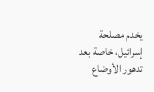يخدم مصلحة إسرائيل، خاصة بعد تدهور الأوضاع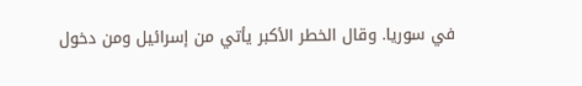في سوريا. وقال الخطر الأكبر يأتي من إسرائيل ومن دخول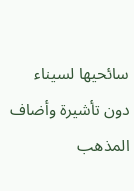سائحيها لسيناء دون تأشيرة وأضاف المذهب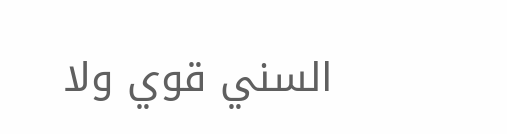السني قوي ولا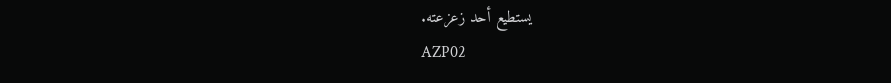يستطيع أحد زعزعته.
AZP02